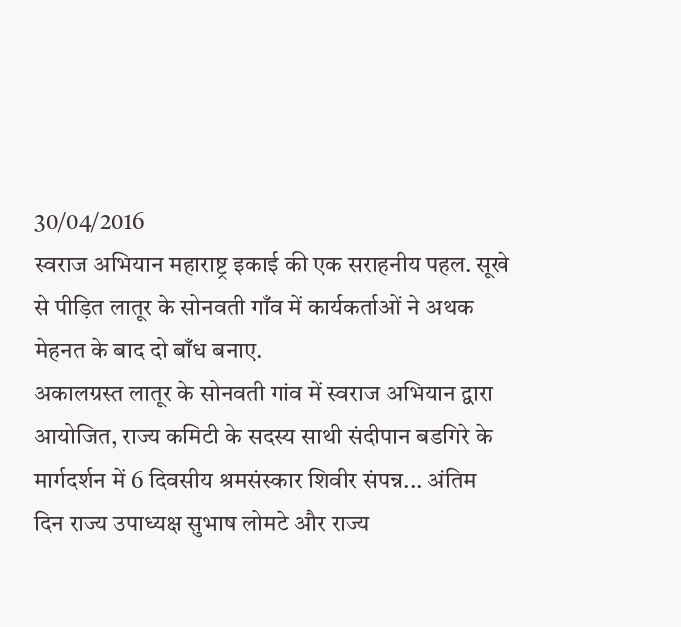30/04/2016
स्वराज अभियान महाराष्ट्र इकाई की एक सराहनीय पहल. सूखे से पीड़ित लातूर के सोनवती गाँव में कार्यकर्ताओं ने अथक मेहनत के बाद दो बाँध बनाए.
अकालग्रस्त लातूर के सोनवती गांव में स्वराज अभियान द्वारा आयोजित, राज्य कमिटी के सदस्य साथी संदीपान बडगिरे के मार्गदर्शन में 6 दिवसीय श्रमसंस्कार शिवीर संपन्न... अंतिम दिन राज्य उपाध्यक्ष सुभाष लोमटे और राज्य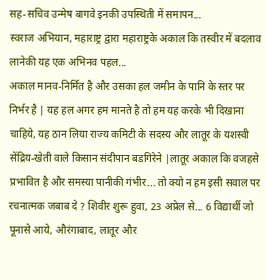सह-सचिव उन्मेष बागवे इनकी उपस्थिती में समापन...
स्वराज अभियान, महाराष्ट्र द्वारा महाराष्ट्रके अकाल कि तस्वीर में बदलाव लानेकी यह एक अभिनव पहल...
अकाल मानव-निर्मित है और उसका हल जमीन के पानि के स्तर पर निर्भर है | यह हल अगर हम मानते है तो हम यह करके भी दिखाना चाहिये, यह ठान लिया राज्य कमिटी के सदस्य और लातूर के यशस्वी सेंद्रिय-खेती वाले किसान संदीपान बडगिरेने |लातूर अकाल कि वजहसे प्रभावित है और समस्या पानीकी गंभीर... तो क्यो न हम इसी सवाल पर रचनात्मक जबाब दे ? शिवीर शुरू हुवा, 23 अप्रेल से... 6 विद्यार्थी जो पूनासे आये, औरंगाबाद, लातूर और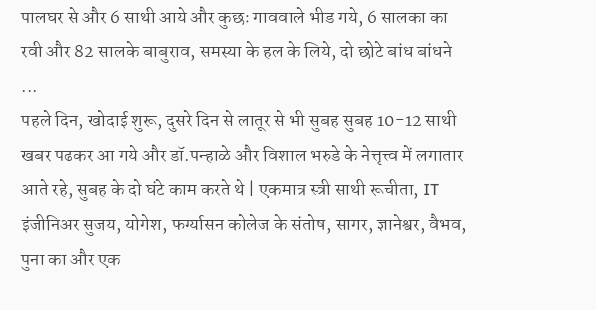पालघर से और 6 साथी आये और कुछः गाववाले भीड गये, 6 सालका का रवी और 82 सालके बाबुराव, समस्या के हल के लिये, दो छोटे बांध बांधने ...
पहले दिन, खोदाई शुरू, दुसरे दिन से लातूर से भी सुबह सुबह 10-12 साथी खबर पढकर आ गये और डॉ.पन्हाळे और विशाल भरुडे के नेत्तृत्त्व में लगातार आते रहे, सुबह के दो घंटे काम करते थे | एकमात्र स्त्री साथी रूचीता, IT इंजीनिअर सुजय, योगेश, फर्ग्यासन कोलेज के संतोष, सागर, ज्ञानेश्वर, वैभव, पुना का और एक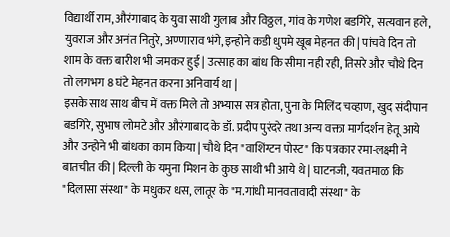विद्यार्थी राम, औरंगाबाद के युवा साथी गुलाब और विठ्ठल, गांव के गणेश बडगिरे, सत्यवान हले, युवराज और अनंत नितुरे, अण्णाराव भंगे, इन्होने कडी धुपमे खूब मेहनत की | पांचवे दिन तो शाम के वक्त बारीश भी जमकर हुई | उत्साह का बांध कि सीमा नही रही, तिसरे और चौथे दिन तो लगभग 8 घंटे मेहनत करना अनिवार्य था |
इसके साथ साथ बीच में वक्त मिले तो अभ्यास सत्र होता, पुना के मिलिंद चव्हाण, खुद संदीपान बडगिरे, सुभाष लोमटे और औरंगाबाद के डॉ. प्रदीप पुरंदरे तथा अन्य वक्ता मार्गदर्शन हेतू आये और उन्होने भी बांधका काम किया | चौथे दिन "वाशिंग्टन पोस्ट" कि पत्रकार रमा-लक्ष्मी ने बातचीत की | दिल्ली के यमुना मिशन के कुछ साथी भी आये थे | घाटनजी, यवतमाळ कि "दिलासा संस्था" के मधुकर धस, लातूर के "म.गांधी मानवतावादी संस्था" के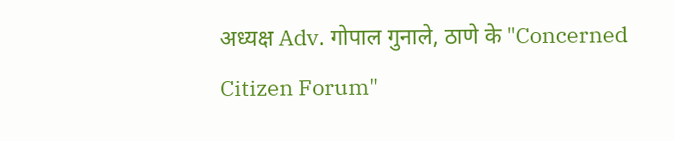अध्यक्ष Adv. गोपाल गुनाले, ठाणे के "Concerned Citizen Forum"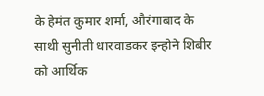के हेमंत कुमार शर्मा, औरंगाबाद के साथी सुनीती धारवाडकर इन्होने शिबीर को आर्थिक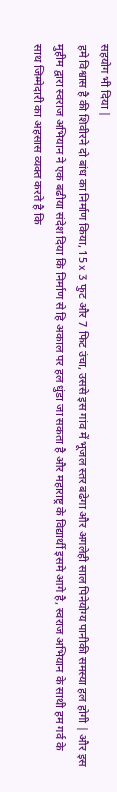सहयोग भी दिया |
हमे विश्वास है की शिवीरने दो बांध का निर्माण किया, 15 x 3 फुट और 7 फिट उंचा, उससे इस गांव में भूजल स्तर बढेगा और अगलेही साल पिनेयोग्य पानीकी समस्या हल होगी | और इस मुहीम द्वारा स्वराज अभियान ने एक बढीया संदेश दिया कि निर्माण से हि अकाल पर हल धुंडा जा सकता है और महाराष्ट्र के विद्यार्थी इसमे आगे है, स्वराज अभियान के साथी हम गर्व के साथ जिम्मेदारी का अहसास व्यक्त करते है कि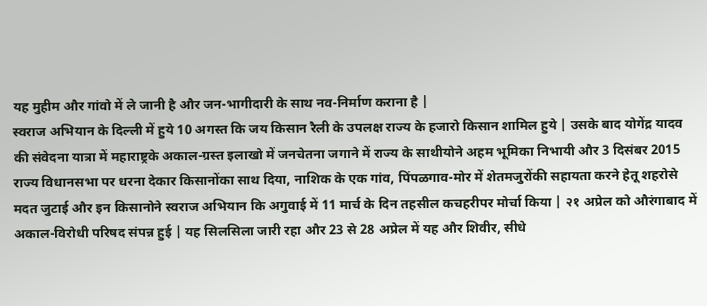यह मुहीम और गांवो में ले जानी है और जन-भागीदारी के साथ नव-निर्माण कराना है |
स्वराज अभियान के दिल्ली में हुये 10 अगस्त कि जय किसान रैली के उपलक्ष राज्य के हजारो किसान शामिल हुये | उसके बाद योगेंद्र यादव की संवेदना यात्रा में महाराष्ट्रके अकाल-ग्रस्त इलाखो में जनचेतना जगाने में राज्य के साथीयोने अहम भूमिका निभायी और 3 दिसंबर 2015 राज्य विधानसभा पर धरना देकार किसानोंका साथ दिया, नाशिक के एक गांव, पिंपळगाव-मोर में शेतमजुरोंकी सहायता करने हेतू शहरोसे मदत जुटाई और इन किसानोने स्वराज अभियान कि अगुवाई में 11 मार्च के दिन तहसील कचहरीपर मोर्चा किया | २१ अप्रेल को औरंगाबाद में अकाल-विरोधी परिषद संपन्न हुई | यह सिलसिला जारी रहा और 23 से 28 अप्रेल में यह और शिवीर, सीधे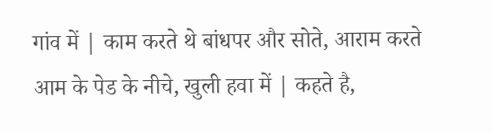गांव में | काम करते थे बांधपर और सोते, आराम करते आम के पेड के नीचे, खुली हवा में | कहते है,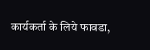कार्यकर्ता के लिये फावडा,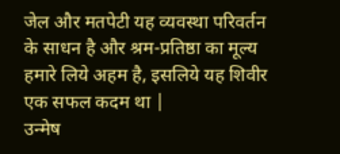जेल और मतपेटी यह व्यवस्था परिवर्तन के साधन है और श्रम-प्रतिष्ठा का मूल्य हमारे लिये अहम है, इसलिये यह शिवीर एक सफल कदम था |
उन्मेष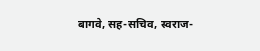बागवे, सह-सचिव, स्वराज-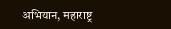अभियान, महाराष्ट्र